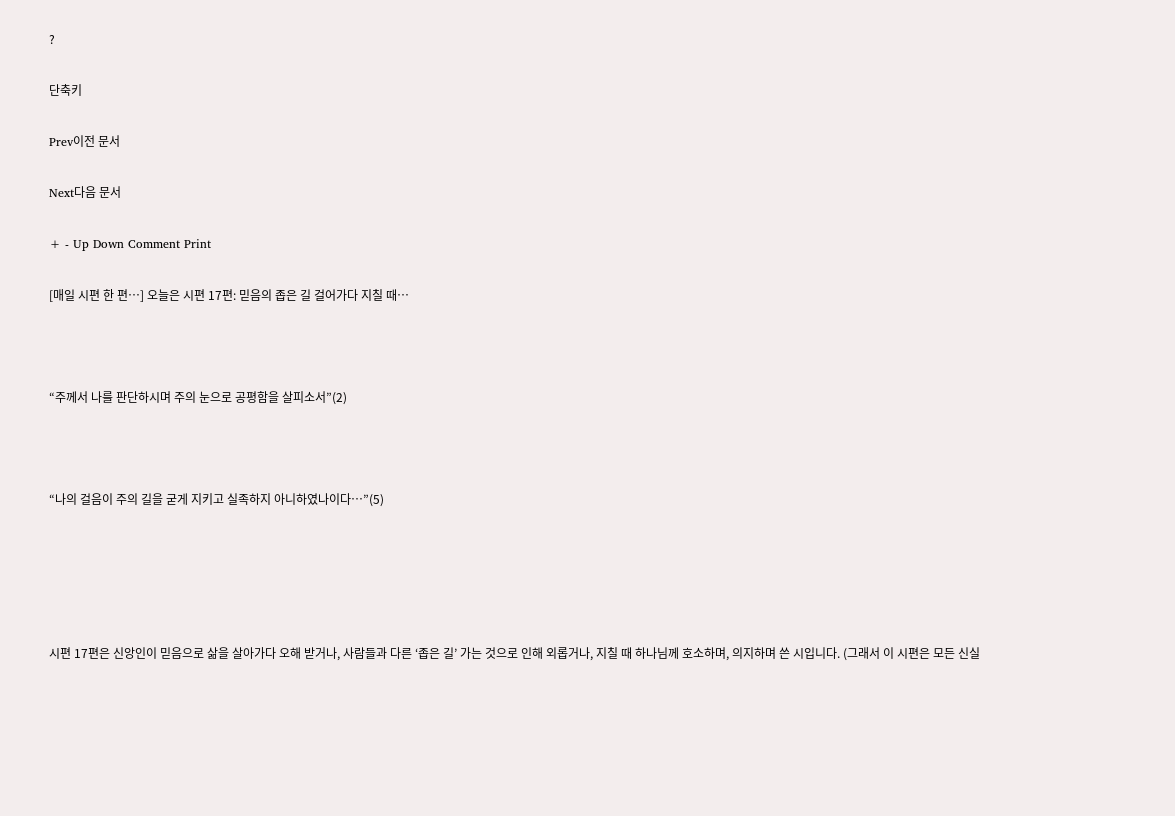?

단축키

Prev이전 문서

Next다음 문서

+ - Up Down Comment Print

[매일 시편 한 편…] 오늘은 시편 17편: 믿음의 좁은 길 걸어가다 지칠 때…



“주께서 나를 판단하시며 주의 눈으로 공평함을 살피소서”(2)



“나의 걸음이 주의 길을 굳게 지키고 실족하지 아니하였나이다…”(5)





시편 17편은 신앙인이 믿음으로 삶을 살아가다 오해 받거나, 사람들과 다른 ‘좁은 길’ 가는 것으로 인해 외롭거나, 지칠 때 하나님께 호소하며, 의지하며 쓴 시입니다. (그래서 이 시편은 모든 신실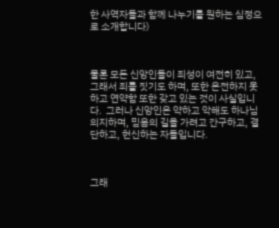한 사역자들과 함께 나누기를 원하는 심정으로 소개합니다)



물론 모든 신앙인들이 죄성이 여전히 있고, 그래서 죄를 짓기도 하며, 또한 온전하지 못하고 연약함 또한 갖고 있는 것이 사실입니다.  그러나 신앙인은 약하고 악해도 하나님 의지하며, 믿음의 길을 가려고 간구하고, 결단하고, 헌신하는 자들입니다.



그래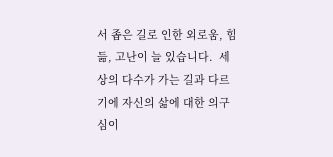서 좁은 길로 인한 외로움, 힘듦, 고난이 늘 있습니다.  세상의 다수가 가는 길과 다르기에 자신의 삶에 대한 의구심이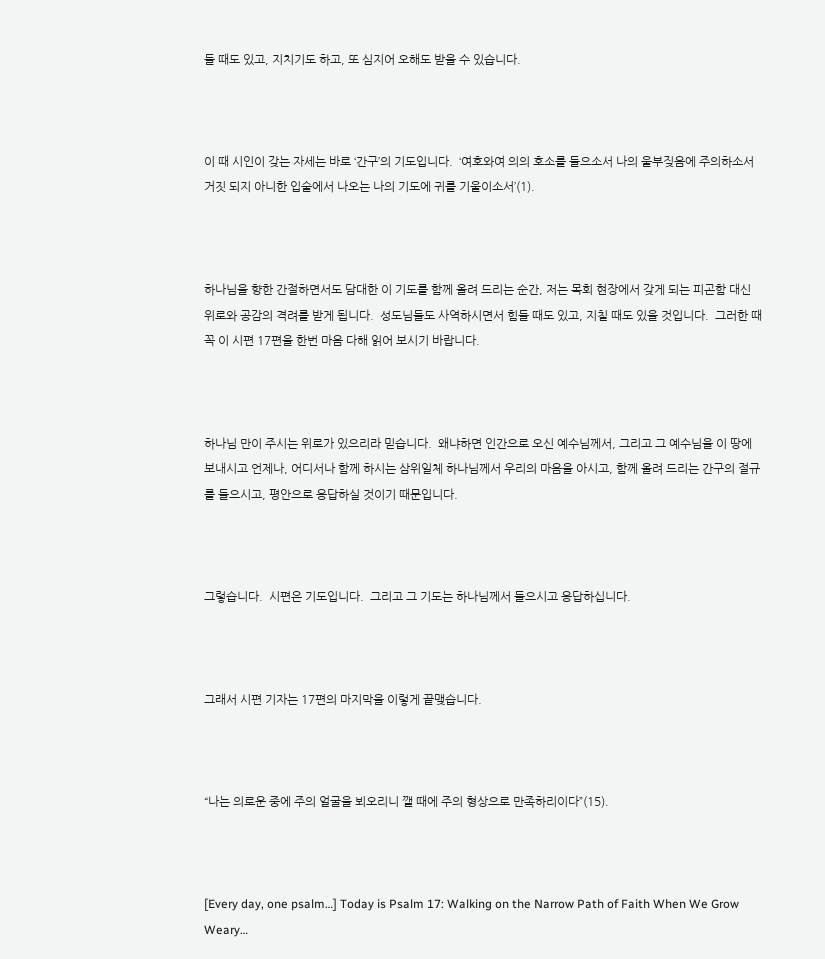들 때도 있고, 지치기도 하고, 또 심지어 오해도 받을 수 있습니다.



이 때 시인이 갖는 자세는 바로 ‘간구’의 기도입니다.  ‘여호와여 의의 호소를 들으소서 나의 울부짖음에 주의하소서 거짓 되지 아니한 입술에서 나오는 나의 기도에 귀를 기울이소서’(1).



하나님을 향한 간절하면서도 담대한 이 기도를 함께 올려 드리는 순간, 저는 목회 현장에서 갖게 되는 피곤함 대신 위로와 공감의 격려를 받게 됩니다.  성도님들도 사역하시면서 힘들 때도 있고, 지칠 때도 있을 것입니다.  그러한 때 꼭 이 시편 17편을 한번 마음 다해 읽어 보시기 바랍니다.



하나님 만이 주시는 위로가 있으리라 믿습니다.  왜냐하면 인간으로 오신 예수님께서, 그리고 그 예수님을 이 땅에 보내시고 언제나, 어디서나 함께 하시는 삼위일체 하나님께서 우리의 마음을 아시고, 함께 올려 드리는 간구의 절규를 들으시고, 평안으로 응답하실 것이기 때문입니다.



그렇습니다.  시편은 기도입니다.  그리고 그 기도는 하나님께서 들으시고 응답하십니다.



그래서 시편 기자는 17편의 마지막을 이렇게 끝맺습니다.



“나는 의로운 중에 주의 얼굴을 뵈오리니 깰 때에 주의 형상으로 만족하리이다”(15).



[Every day, one psalm…] Today is Psalm 17: Walking on the Narrow Path of Faith When We Grow Weary…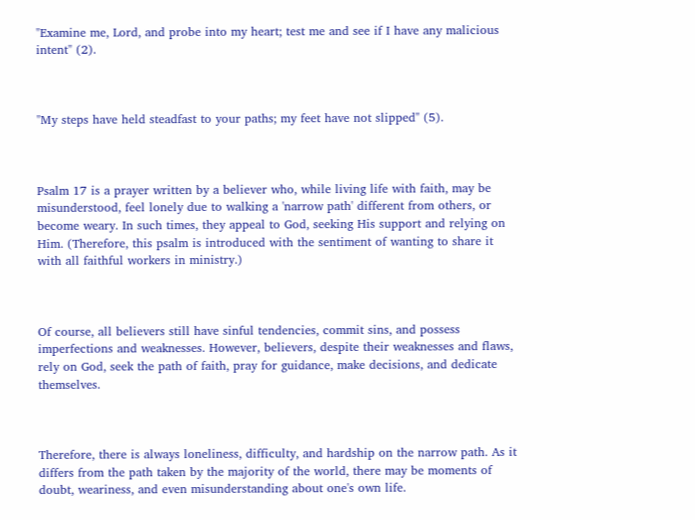"Examine me, Lord, and probe into my heart; test me and see if I have any malicious intent" (2).



"My steps have held steadfast to your paths; my feet have not slipped" (5).



Psalm 17 is a prayer written by a believer who, while living life with faith, may be misunderstood, feel lonely due to walking a 'narrow path' different from others, or become weary. In such times, they appeal to God, seeking His support and relying on Him. (Therefore, this psalm is introduced with the sentiment of wanting to share it with all faithful workers in ministry.)



Of course, all believers still have sinful tendencies, commit sins, and possess imperfections and weaknesses. However, believers, despite their weaknesses and flaws, rely on God, seek the path of faith, pray for guidance, make decisions, and dedicate themselves.



Therefore, there is always loneliness, difficulty, and hardship on the narrow path. As it differs from the path taken by the majority of the world, there may be moments of doubt, weariness, and even misunderstanding about one's own life.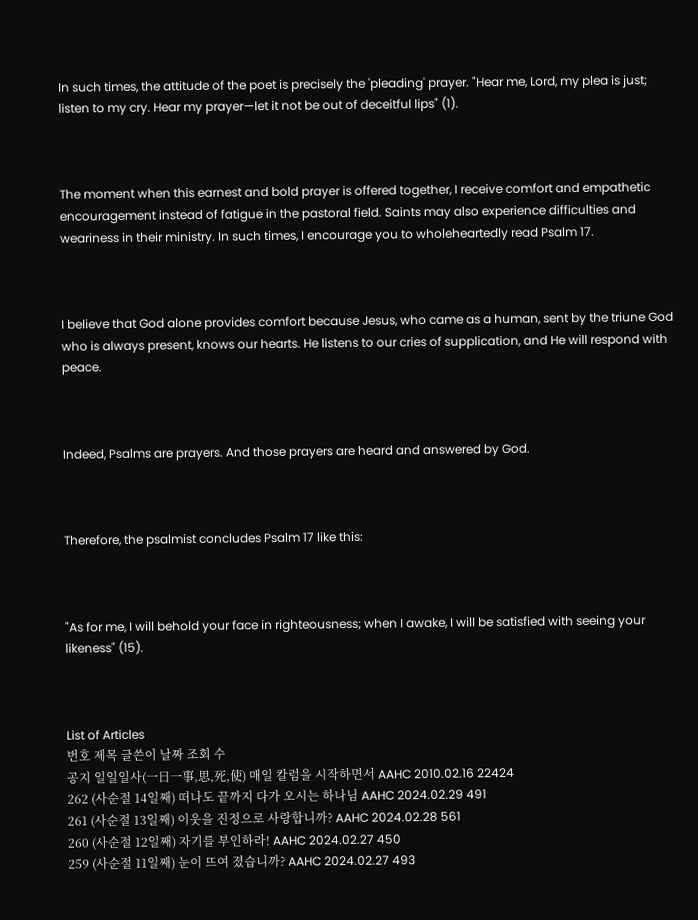In such times, the attitude of the poet is precisely the 'pleading' prayer. "Hear me, Lord, my plea is just; listen to my cry. Hear my prayer—let it not be out of deceitful lips" (1).



The moment when this earnest and bold prayer is offered together, I receive comfort and empathetic encouragement instead of fatigue in the pastoral field. Saints may also experience difficulties and weariness in their ministry. In such times, I encourage you to wholeheartedly read Psalm 17.



I believe that God alone provides comfort because Jesus, who came as a human, sent by the triune God who is always present, knows our hearts. He listens to our cries of supplication, and He will respond with peace.



Indeed, Psalms are prayers. And those prayers are heard and answered by God.



Therefore, the psalmist concludes Psalm 17 like this:



"As for me, I will behold your face in righteousness; when I awake, I will be satisfied with seeing your likeness" (15).



List of Articles
번호 제목 글쓴이 날짜 조회 수
공지 일일일사(一日一事,思,死,使) 매일 칼럼을 시작하면서 AAHC 2010.02.16 22424
262 (사순절 14일째) 떠나도 끝까지 다가 오시는 하나님 AAHC 2024.02.29 491
261 (사순절 13일째) 이웃을 진정으로 사랑합니까? AAHC 2024.02.28 561
260 (사순절 12일째) 자기를 부인하라! AAHC 2024.02.27 450
259 (사순절 11일째) 눈이 뜨여 졌습니까? AAHC 2024.02.27 493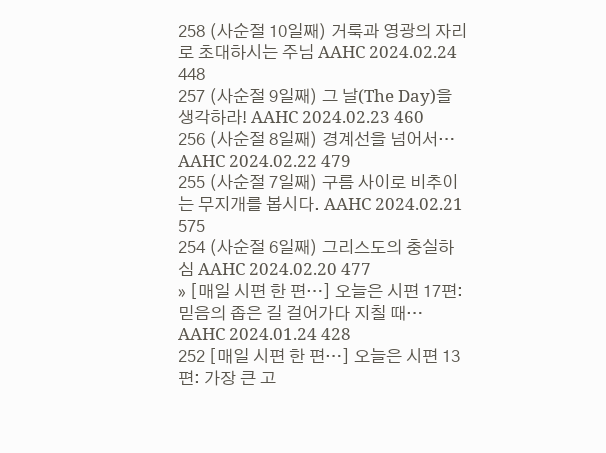258 (사순절 10일째) 거룩과 영광의 자리로 초대하시는 주님 AAHC 2024.02.24 448
257 (사순절 9일째) 그 날(The Day)을 생각하라! AAHC 2024.02.23 460
256 (사순절 8일째) 경계선을 넘어서… AAHC 2024.02.22 479
255 (사순절 7일째) 구름 사이로 비추이는 무지개를 봅시다. AAHC 2024.02.21 575
254 (사순절 6일째) 그리스도의 충실하심 AAHC 2024.02.20 477
» [매일 시편 한 편…] 오늘은 시편 17편: 믿음의 좁은 길 걸어가다 지칠 때… AAHC 2024.01.24 428
252 [매일 시편 한 편…] 오늘은 시편 13편: 가장 큰 고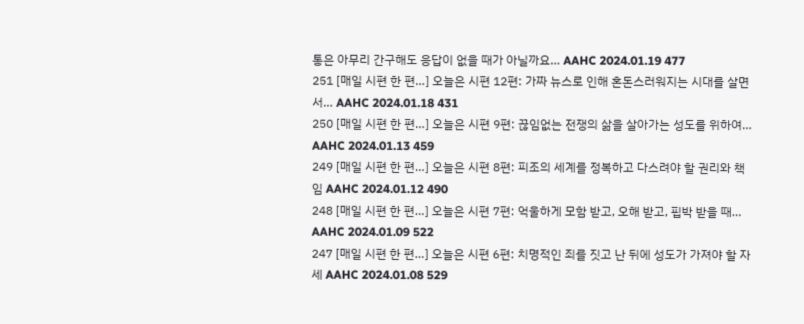통은 아무리 간구해도 응답이 없을 때가 아닐까요… AAHC 2024.01.19 477
251 [매일 시편 한 편…] 오늘은 시편 12편: 가짜 뉴스로 인해 혼돈스러워지는 시대를 살면서… AAHC 2024.01.18 431
250 [매일 시편 한 편…] 오늘은 시편 9편: 끊임없는 전쟁의 삶을 살아가는 성도를 위하여… AAHC 2024.01.13 459
249 [매일 시편 한 편…] 오늘은 시편 8편: 피조의 세계를 정복하고 다스려야 할 권리와 책임 AAHC 2024.01.12 490
248 [매일 시편 한 편…] 오늘은 시편 7편: 억울하게 모함 받고, 오해 받고, 핍박 받을 때… AAHC 2024.01.09 522
247 [매일 시편 한 편…] 오늘은 시편 6편: 치명적인 죄를 짓고 난 뒤에 성도가 가져야 할 자세 AAHC 2024.01.08 529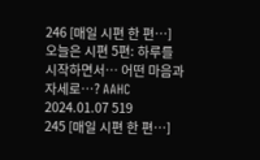246 [매일 시편 한 편…] 오늘은 시편 5편: 하루를 시작하면서… 어떤 마음과 자세로…? AAHC 2024.01.07 519
245 [매일 시편 한 편…]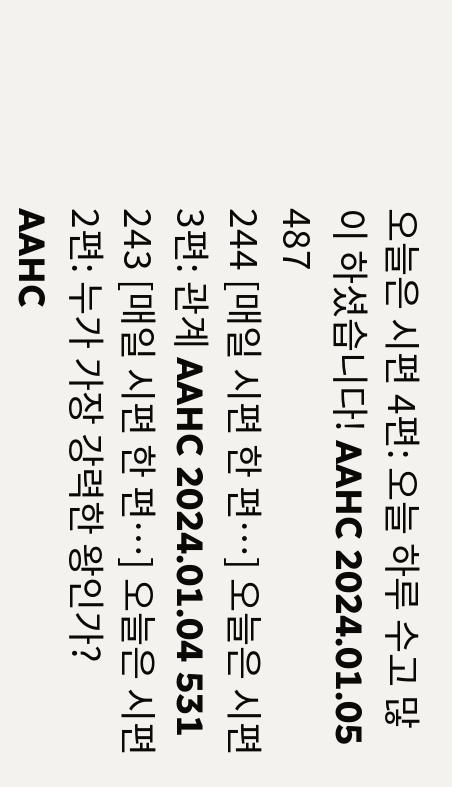오늘은 시편 4편: 오늘 하루 수고 많이 하셨습니다! AAHC 2024.01.05 487
244 [매일 시편 한 편…] 오늘은 시편 3편: 관계 AAHC 2024.01.04 531
243 [매일 시편 한 편…] 오늘은 시편 2편: 누가 가장 강력한 왕인가? AAHC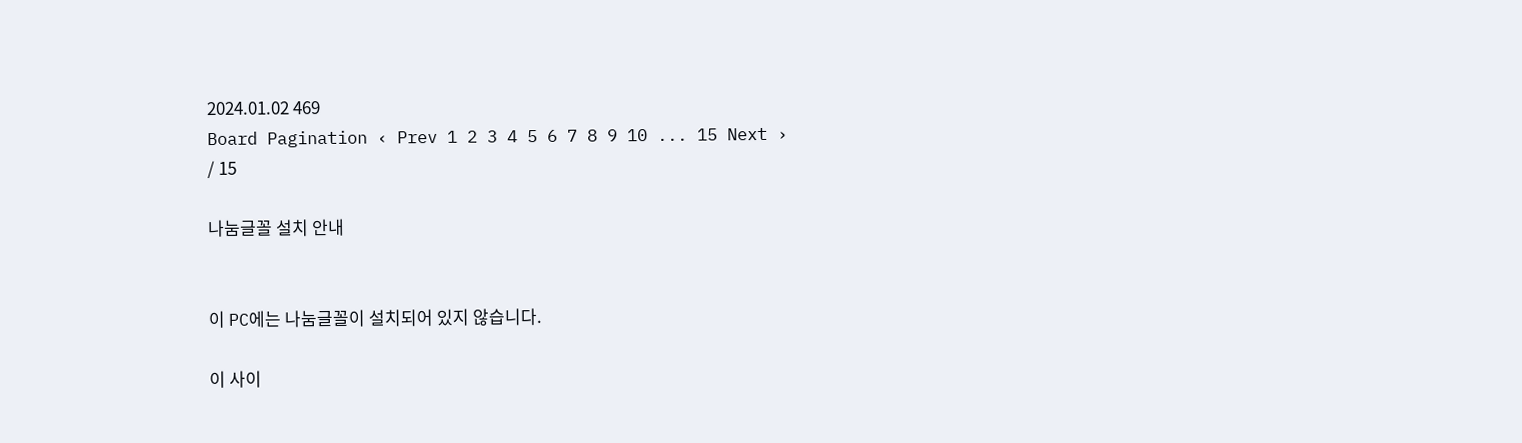2024.01.02 469
Board Pagination ‹ Prev 1 2 3 4 5 6 7 8 9 10 ... 15 Next ›
/ 15

나눔글꼴 설치 안내


이 PC에는 나눔글꼴이 설치되어 있지 않습니다.

이 사이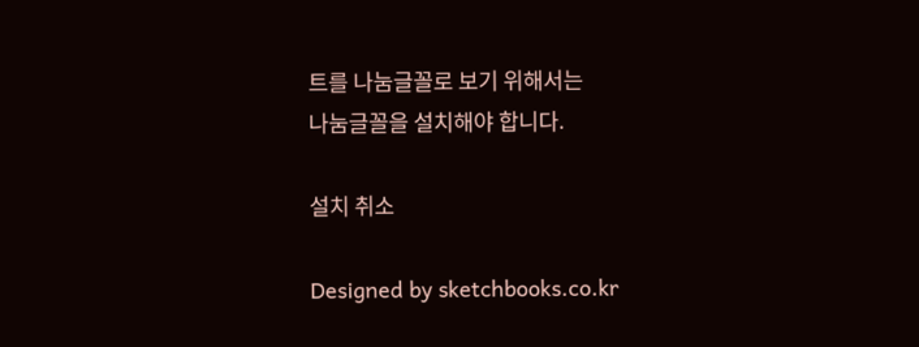트를 나눔글꼴로 보기 위해서는
나눔글꼴을 설치해야 합니다.

설치 취소

Designed by sketchbooks.co.kr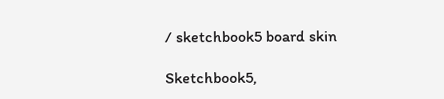/ sketchbook5 board skin

Sketchbook5,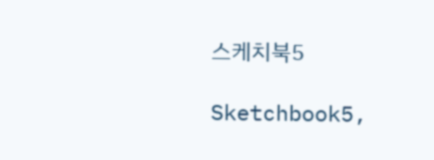스케치북5

Sketchbook5,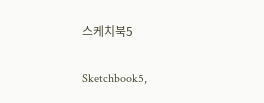스케치북5

Sketchbook5,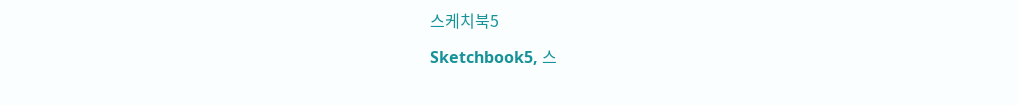스케치북5

Sketchbook5, 스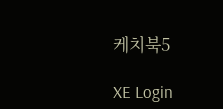케치북5

XE Login